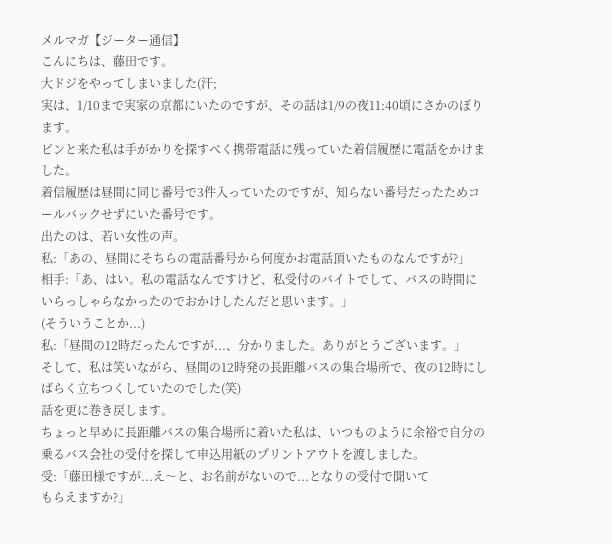メルマガ【ジーター通信】
こんにちは、藤田です。
大ドジをやってしまいました(汗;
実は、1/10まで実家の京都にいたのですが、その話は1/9の夜11:40頃にさかのぼり
ます。
ピンと来た私は手がかりを探すべく携帯電話に残っていた着信履歴に電話をかけま
した。
着信履歴は昼間に同じ番号で3件入っていたのですが、知らない番号だったためコ
ールバックせずにいた番号です。
出たのは、若い女性の声。
私:「あの、昼間にそちらの電話番号から何度かお電話頂いたものなんですが?」
相手:「あ、はい。私の電話なんですけど、私受付のバイトでして、バスの時間に
いらっしゃらなかったのでおかけしたんだと思います。」
(そういうことか...)
私:「昼間の12時だったんですが...、分かりました。ありがとうございます。」
そして、私は笑いながら、昼間の12時発の長距離バスの集合場所で、夜の12時にし
ばらく立ちつくしていたのでした(笑)
話を更に巻き戻します。
ちょっと早めに長距離バスの集合場所に着いた私は、いつものように余裕で自分の
乗るバス会社の受付を探して申込用紙のプリントアウトを渡しました。
受:「藤田様ですが...え〜と、お名前がないので...となりの受付で聞いて
もらえますか?」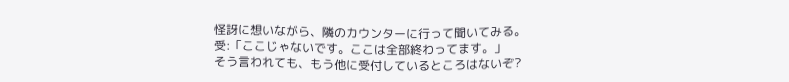怪訝に想いながら、隣のカウンターに行って聞いてみる。
受:「ここじゃないです。ここは全部終わってます。」
そう言われても、もう他に受付しているところはないぞ?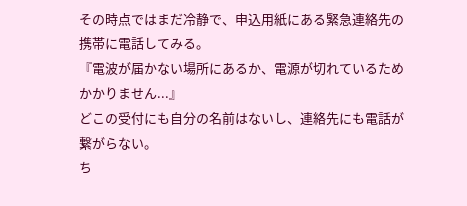その時点ではまだ冷静で、申込用紙にある緊急連絡先の携帯に電話してみる。
『電波が届かない場所にあるか、電源が切れているためかかりません...』
どこの受付にも自分の名前はないし、連絡先にも電話が繋がらない。
ち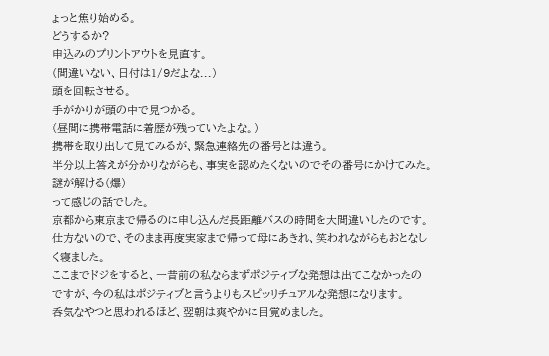ょっと焦り始める。
どうするか?
申込みのプリントアウトを見直す。
(間違いない、日付は1/9だよな...)
頭を回転させる。
手がかりが頭の中で見つかる。
(昼間に携帯電話に着歴が残っていたよな。)
携帯を取り出して見てみるが、緊急連絡先の番号とは違う。
半分以上答えが分かりながらも、事実を認めたくないのでその番号にかけてみた。
謎が解ける(爆)
って感じの話でした。
京都から東京まで帰るのに申し込んだ長距離バスの時間を大間違いしたのです。
仕方ないので、そのまま再度実家まで帰って母にあきれ、笑われながらもおとなし
く寝ました。
ここまでドジをすると、一昔前の私ならまずポジティブな発想は出てこなかったの
ですが、今の私はポジティブと言うよりもスピッリチュアルな発想になります。
呑気なやつと思われるほど、翌朝は爽やかに目覚めました。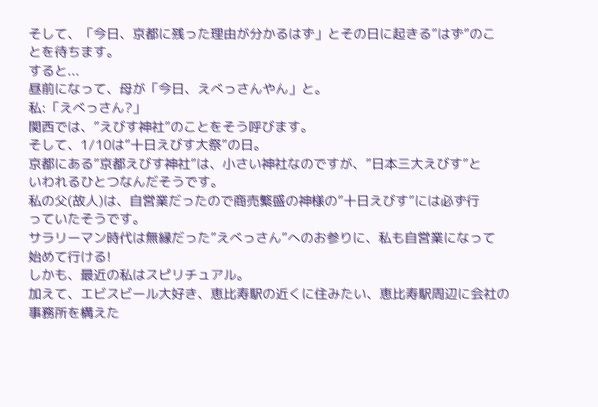そして、「今日、京都に残った理由が分かるはず」とその日に起きる”はず”のこ
とを待ちます。
すると...
昼前になって、母が「今日、えべっさんやん」と。
私:「えべっさん?」
関西では、”えびす神社”のことをそう呼びます。
そして、1/10は”十日えびす大祭”の日。
京都にある”京都えびす神社”は、小さい神社なのですが、”日本三大えびす”と
いわれるひとつなんだそうです。
私の父(故人)は、自営業だったので商売繁盛の神様の”十日えびす”には必ず行
っていたそうです。
サラリーマン時代は無縁だった”えべっさん”へのお参りに、私も自営業になって
始めて行ける!
しかも、最近の私はスピリチュアル。
加えて、エビスビール大好き、恵比寿駅の近くに住みたい、恵比寿駅周辺に会社の
事務所を構えた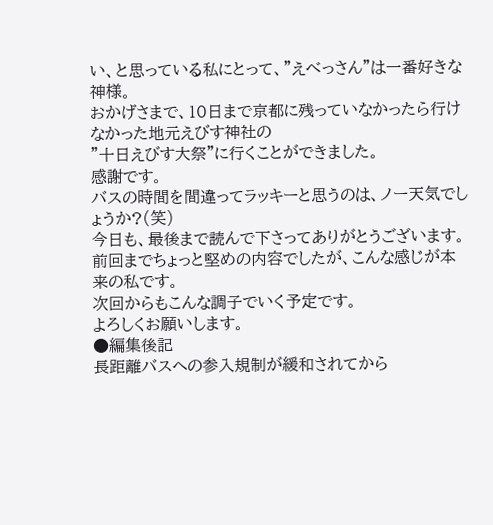い、と思っている私にとって、”えべっさん”は一番好きな神様。
おかげさまで、10日まで京都に残っていなかったら行けなかった地元えびす神社の
”十日えびす大祭”に行くことができました。
感謝です。
バスの時間を間違ってラッキーと思うのは、ノー天気でしょうか?(笑)
今日も、最後まで読んで下さってありがとうございます。
前回までちょっと堅めの内容でしたが、こんな感じが本来の私です。
次回からもこんな調子でいく予定です。
よろしくお願いします。
●編集後記
長距離バスへの参入規制が緩和されてから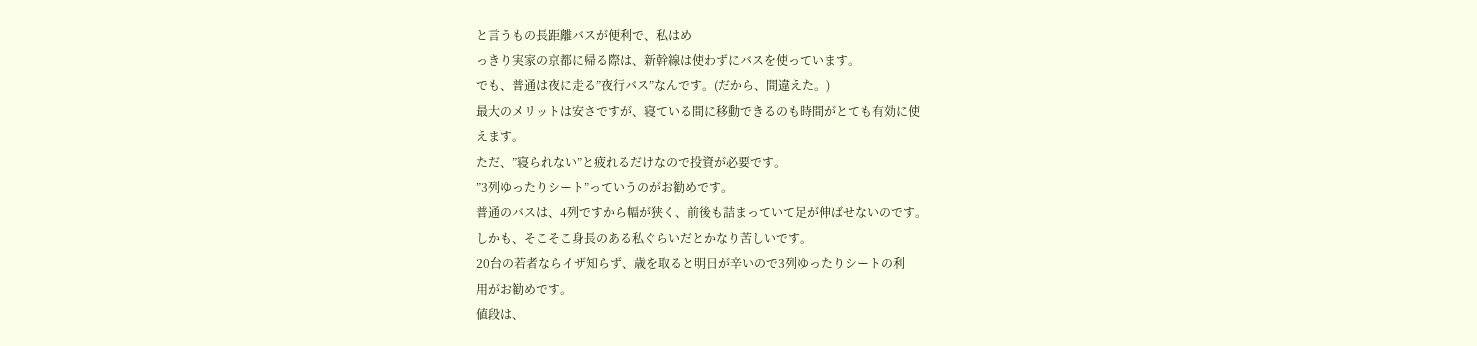と言うもの長距離バスが便利で、私はめ
っきり実家の京都に帰る際は、新幹線は使わずにバスを使っています。
でも、普通は夜に走る”夜行バス”なんです。(だから、間違えた。)
最大のメリットは安さですが、寝ている間に移動できるのも時間がとても有効に使
えます。
ただ、”寝られない”と疲れるだけなので投資が必要です。
”3列ゆったりシート”っていうのがお勧めです。
普通のバスは、4列ですから幅が狭く、前後も詰まっていて足が伸ばせないのです。
しかも、そこそこ身長のある私ぐらいだとかなり苦しいです。
20台の若者ならイザ知らず、歳を取ると明日が辛いので3列ゆったりシートの利
用がお勧めです。
値段は、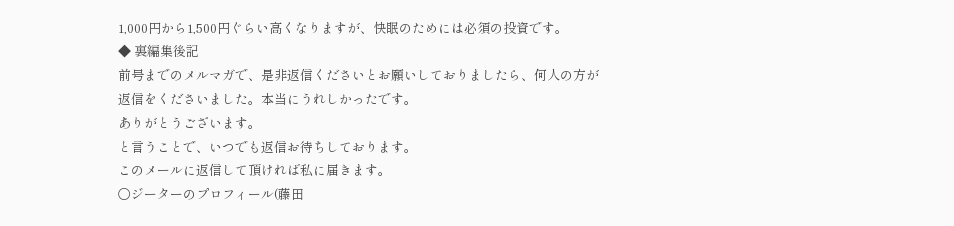1,000円から1,500円ぐらい高くなりますが、快眠のためには必須の投資です。
◆ 裏編集後記
前号までのメルマガで、是非返信くださいとお願いしておりましたら、何人の方が
返信をくださいました。本当にうれしかったです。
ありがとうございます。
と言うことで、いつでも返信お待ちしております。
このメールに返信して頂ければ私に届きます。
○ジーターのプロフィール(藤田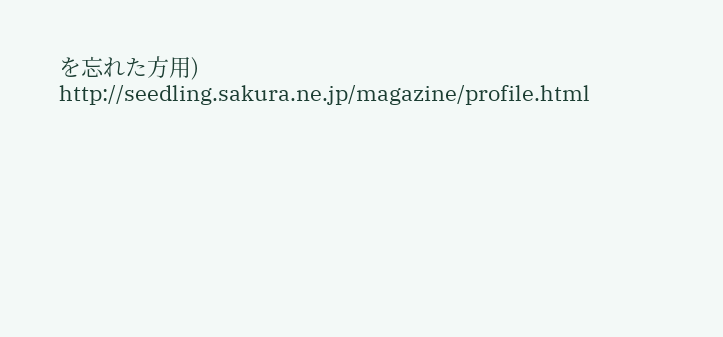を忘れた方用)
http://seedling.sakura.ne.jp/magazine/profile.html